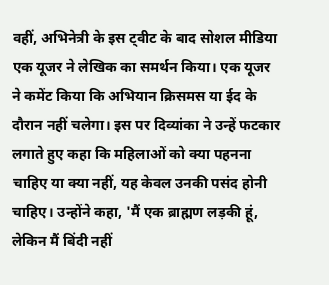वहीं, अभिनेत्री के इस ट्वीट के बाद सोशल मीडिया एक यूजर ने लेखिक का समर्थन किया। एक यूजर ने कमेंट किया कि अभियान क्रिसमस या ईद के दौरान नहीं चलेगा। इस पर दिव्यांका ने उन्हें फटकार लगाते हुए कहा कि महिलाओं को क्या पहनना चाहिए या क्या नहीं, यह केवल उनकी पसंद होनी चाहिए। उन्होंने कहा, 'मैं एक ब्राह्मण लड़की हूं, लेकिन मैं बिंदी नहीं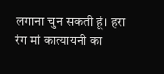लगाना चुन सकती हूं। हरा रंग मां कात्यायनी का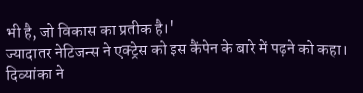भी है, जो विकास का प्रतीक है।'
ज्यादातर नेटिजन्स ने एक्ट्रेस को इस कैंपेन के बारे में पढ़ने को कहा। दिव्यांका ने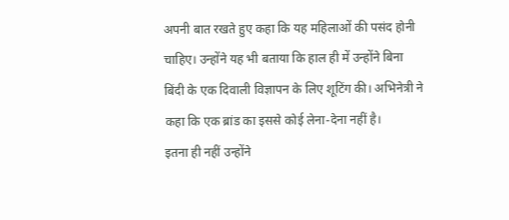अपनी बात रखते हुए कहा कि यह महिलाओं की पसंद होनी चाहिए। उन्होंने यह भी बताया कि हाल ही में उन्होंने बिना बिंदी के एक दिवाली विज्ञापन के लिए शूटिंग की। अभिनेत्री ने कहा कि एक ब्रांड का इससे कोई लेना-देना नहीं है।
इतना ही नहीं उन्होंने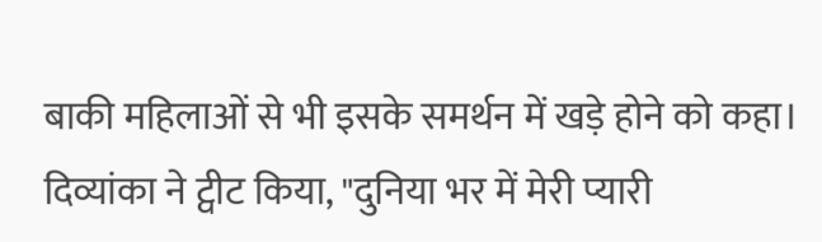बाकी महिलाओं से भी इसके समर्थन में खड़े होने को कहा। दिव्यांका ने ट्वीट किया, "दुनिया भर में मेरी प्यारी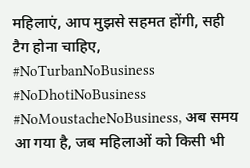महिलाएं, आप मुझसे सहमत होंगी, सही टैग होना चाहिए, #NoTurbanNoBusiness #NoDhotiNoBusiness #NoMoustacheNoBusiness, अब समय आ गया है, जब महिलाओं को किसी भी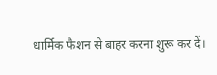धार्मिक फैशन से बाहर करना शुरू कर दें।